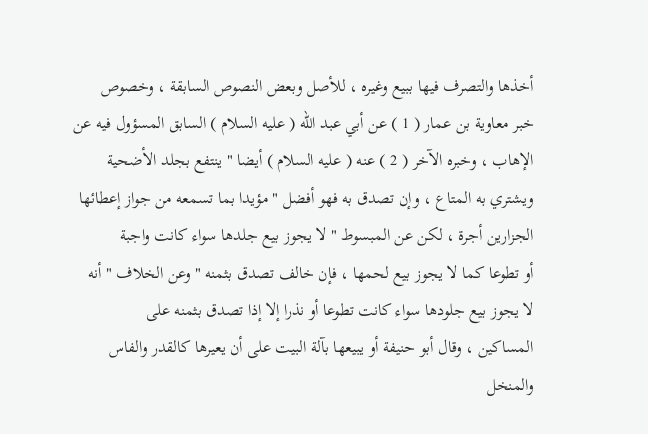أخذها والتصرف فيها ببيع وغيره ، للأصل وبعض النصوص السابقة ، وخصوص
خبر معاوية بن عمار ( 1 ) عن أبي عبد الله ( عليه السلام ) السابق المسؤول فيه عن
الإهاب ، وخبره الآخر ( 2 ) عنه ( عليه السلام ) أيضا " ينتفع بجلد الأضحية
ويشتري به المتاع ، وإن تصدق به فهو أفضل " مؤيدا بما تسمعه من جواز إعطائها
الجزارين أجرة ، لكن عن المبسوط " لا يجوز بيع جلدها سواء كانت واجبة
أو تطوعا كما لا يجوز بيع لحمها ، فإن خالف تصدق بثمنه " وعن الخلاف " أنه
لا يجوز بيع جلودها سواء كانت تطوعا أو نذرا إلا إذا تصدق بثمنه على
المساكين ، وقال أبو حنيفة أو يبيعها بآلة البيت على أن يعيرها كالقدر والفاس
والمنخل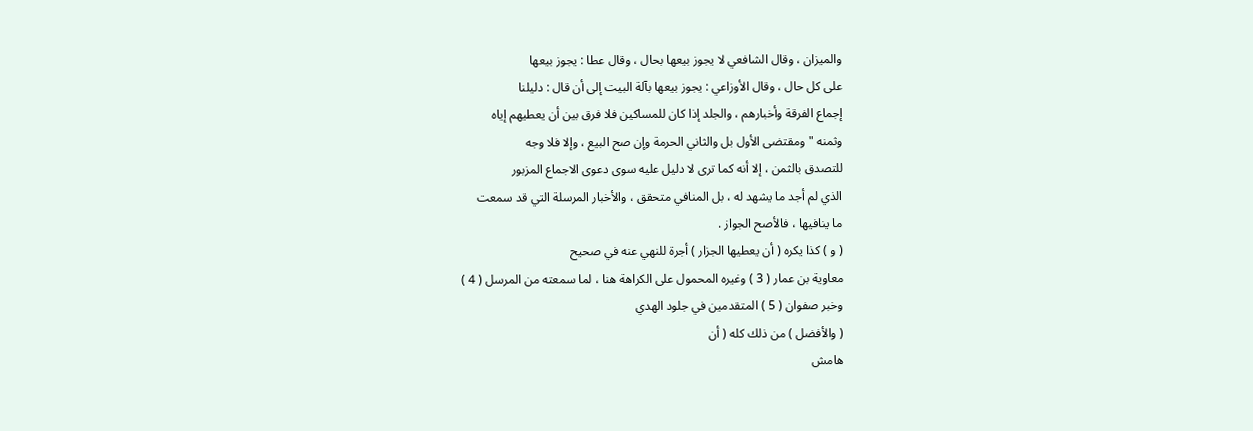والميزان ، وقال الشافعي لا يجوز بيعها بحال ، وقال عطا : يجوز بيعها
على كل حال ، وقال الأوزاعي : يجوز بيعها بآلة البيت إلى أن قال : دليلنا
إجماع الفرقة وأخبارهم ، والجلد إذا كان للمساكين فلا فرق بين أن يعطيهم إياه
وثمنه " ومقتضى الأول بل والثاني الحرمة وإن صح البيع ، وإلا فلا وجه
للتصدق بالثمن ، إلا أنه كما ترى لا دليل عليه سوى دعوى الاجماع المزبور
الذي لم أجد ما يشهد له ، بل المنافي متحقق ، والأخبار المرسلة التي قد سمعت
ما ينافيها ، فالأصح الجواز .
( و ) كذا يكره ( أن يعطيها الجزار ) أجرة للنهي عنه في صحيح
معاوية بن عمار ( 3 ) وغيره المحمول على الكراهة هنا ، لما سمعته من المرسل ( 4 )
وخبر صفوان ( 5 ) المتقدمين في جلود الهدي
( والأفضل ) من ذلك كله ( أن
هامش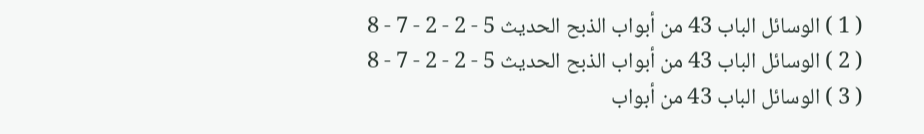( 1 ) الوسائل الباب 43 من أبواب الذبح الحديث 5 - 2 - 2 - 7 - 8
( 2 ) الوسائل الباب 43 من أبواب الذبح الحديث 5 - 2 - 2 - 7 - 8
( 3 ) الوسائل الباب 43 من أبواب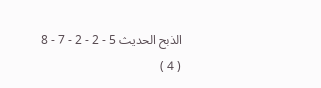الذبح الحديث 5 - 2 - 2 - 7 - 8
( 4 )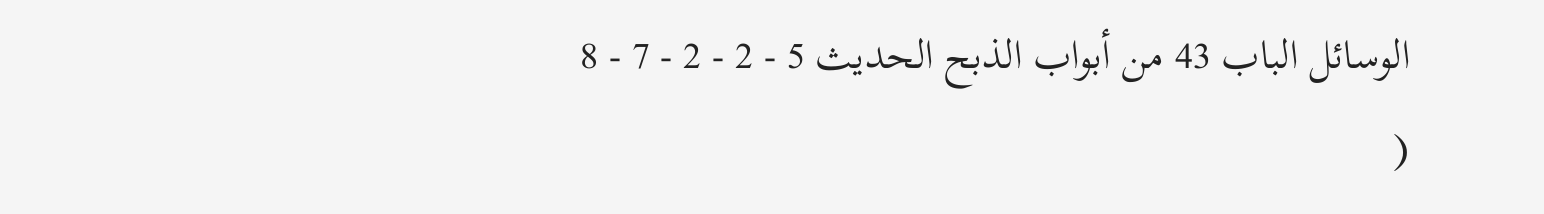الوسائل الباب 43 من أبواب الذبح الحديث 5 - 2 - 2 - 7 - 8
(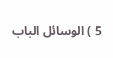5 ) الوسائل الباب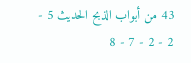43 من أبواب الذبح الحديث 5 - 2 - 2 - 7 - 8